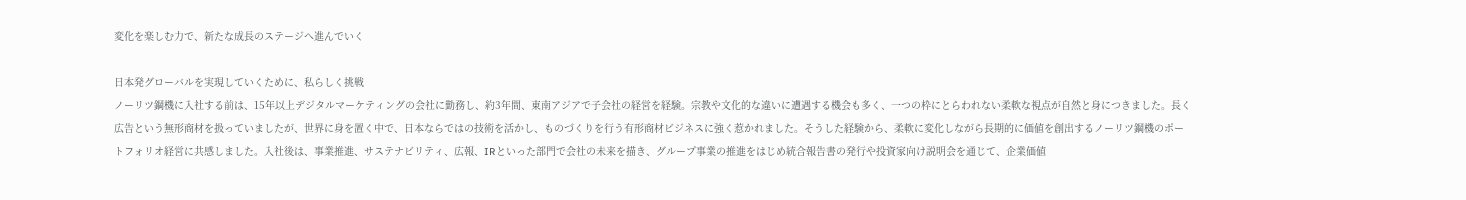変化を楽しむ力で、新たな成長のステージへ進んでいく

日本発グローバルを実現していくために、私らしく挑戦
ノーリツ鋼機に入社する前は、15年以上デジタルマーケティングの会社に勤務し、約3年間、東南アジアで子会社の経営を経験。宗教や文化的な違いに遭遇する機会も多く、一つの枠にとらわれない柔軟な視点が自然と身につきました。長く広告という無形商材を扱っていましたが、世界に身を置く中で、日本ならではの技術を活かし、ものづくりを行う有形商材ビジネスに強く惹かれました。そうした経験から、柔軟に変化しながら長期的に価値を創出するノーリツ鋼機のポートフォリオ経営に共感しました。入社後は、事業推進、サステナビリティ、広報、IRといった部門で会社の未来を描き、グループ事業の推進をはじめ統合報告書の発行や投資家向け説明会を通じて、企業価値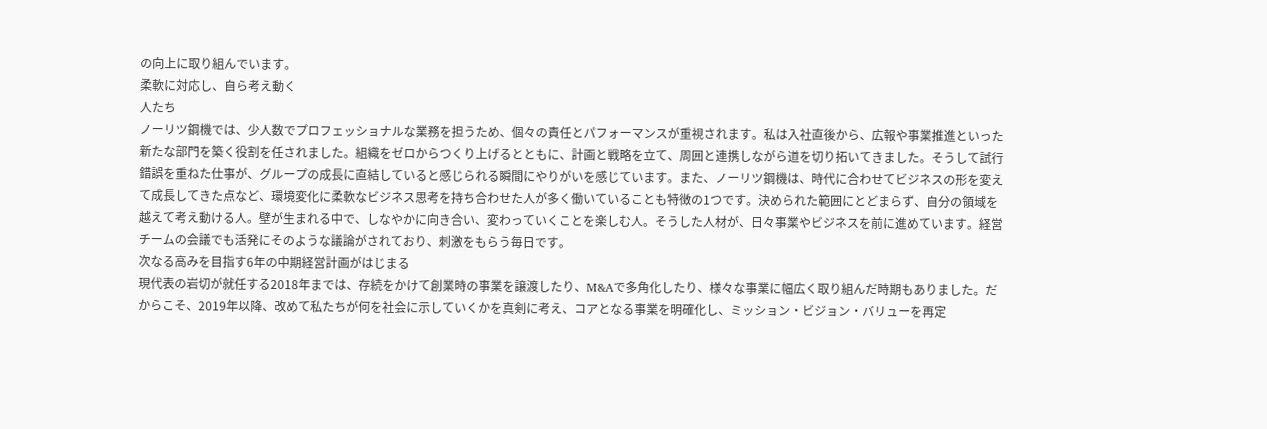の向上に取り組んでいます。
柔軟に対応し、自ら考え動く
人たち
ノーリツ鋼機では、少人数でプロフェッショナルな業務を担うため、個々の責任とパフォーマンスが重視されます。私は入社直後から、広報や事業推進といった新たな部門を築く役割を任されました。組織をゼロからつくり上げるとともに、計画と戦略を立て、周囲と連携しながら道を切り拓いてきました。そうして試行錯誤を重ねた仕事が、グループの成長に直結していると感じられる瞬間にやりがいを感じています。また、ノーリツ鋼機は、時代に合わせてビジネスの形を変えて成長してきた点など、環境変化に柔軟なビジネス思考を持ち合わせた人が多く働いていることも特徴の1つです。決められた範囲にとどまらず、自分の領域を越えて考え動ける人。壁が生まれる中で、しなやかに向き合い、変わっていくことを楽しむ人。そうした人材が、日々事業やビジネスを前に進めています。経営チームの会議でも活発にそのような議論がされており、刺激をもらう毎日です。
次なる高みを目指す6年の中期経営計画がはじまる
現代表の岩切が就任する2018年までは、存続をかけて創業時の事業を譲渡したり、M&Aで多角化したり、様々な事業に幅広く取り組んだ時期もありました。だからこそ、2019年以降、改めて私たちが何を社会に示していくかを真剣に考え、コアとなる事業を明確化し、ミッション・ビジョン・バリューを再定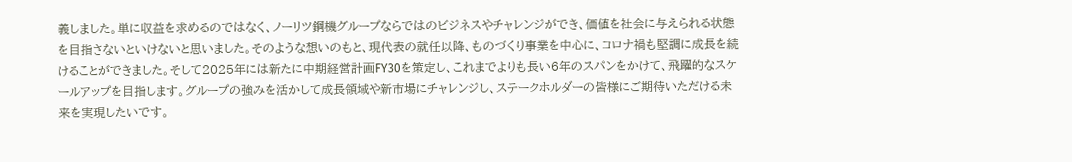義しました。単に収益を求めるのではなく、ノーリツ鋼機グループならではのビジネスやチャレンジができ、価値を社会に与えられる状態を目指さないといけないと思いました。そのような想いのもと、現代表の就任以降、ものづくり事業を中心に、コロナ禍も堅調に成長を続けることができました。そして2025年には新たに中期経営計画FY30を策定し、これまでよりも長い6年のスパンをかけて、飛躍的なスケールアップを目指します。グループの強みを活かして成長領域や新市場にチャレンジし、ステークホルダーの皆様にご期待いただける未来を実現したいです。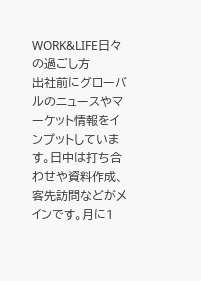WORK&LIFE日々の過ごし方
出社前にグローバルのニュースやマーケット情報をインプットしています。日中は打ち合わせや資料作成、客先訪問などがメインです。月に1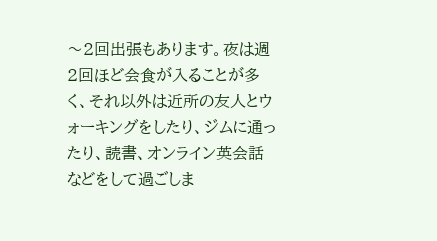〜2回出張もあります。夜は週2回ほど会食が入ることが多く、それ以外は近所の友人とウォーキングをしたり、ジムに通ったり、読書、オンライン英会話などをして過ごしま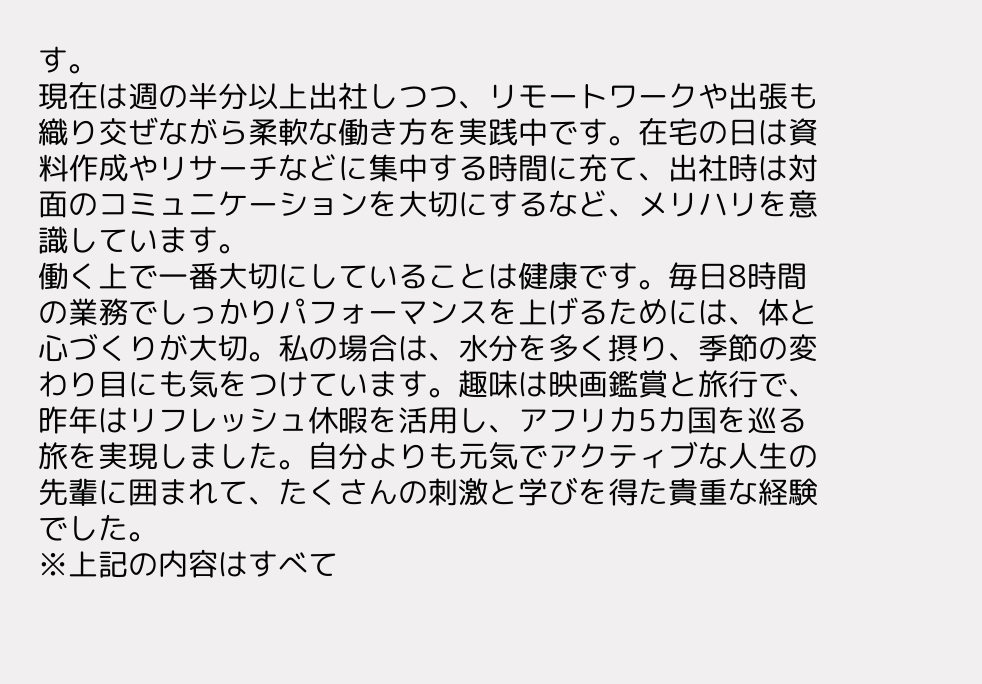す。
現在は週の半分以上出社しつつ、リモートワークや出張も織り交ぜながら柔軟な働き方を実践中です。在宅の日は資料作成やリサーチなどに集中する時間に充て、出社時は対面のコミュニケーションを大切にするなど、メリハリを意識しています。
働く上で一番大切にしていることは健康です。毎日8時間の業務でしっかりパフォーマンスを上げるためには、体と心づくりが大切。私の場合は、水分を多く摂り、季節の変わり目にも気をつけています。趣味は映画鑑賞と旅行で、昨年はリフレッシュ休暇を活用し、アフリカ5カ国を巡る旅を実現しました。自分よりも元気でアクティブな人生の先輩に囲まれて、たくさんの刺激と学びを得た貴重な経験でした。
※上記の内容はすべて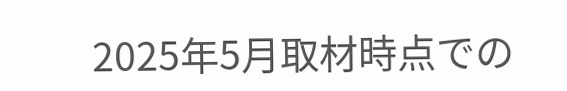2025年5月取材時点での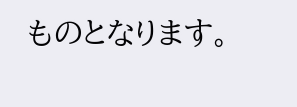ものとなります。